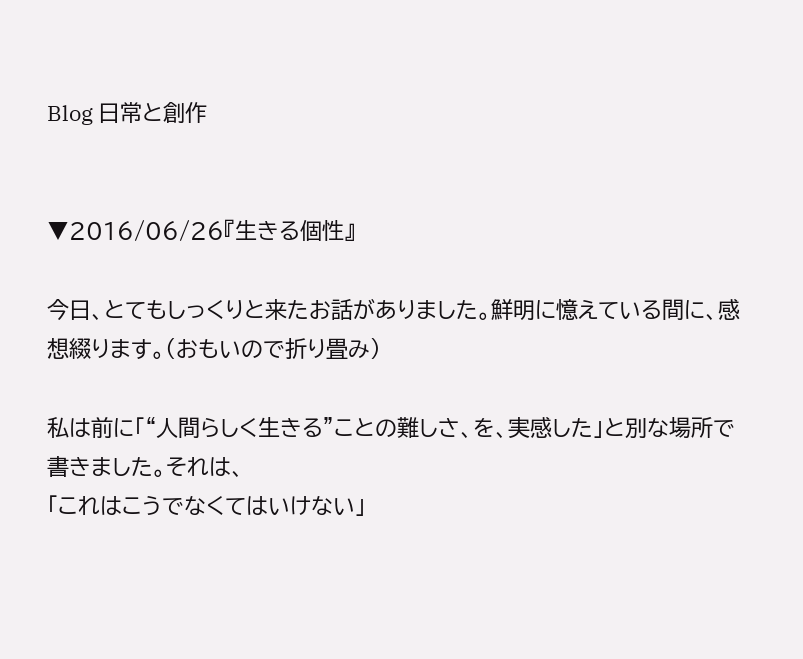Blog 日常と創作


▼2016/06/26『生きる個性』

今日、とてもしっくりと来たお話がありました。鮮明に憶えている間に、感想綴ります。(おもいので折り畳み)

私は前に「“人間らしく生きる”ことの難しさ、を、実感した」と別な場所で書きました。それは、
「これはこうでなくてはいけない」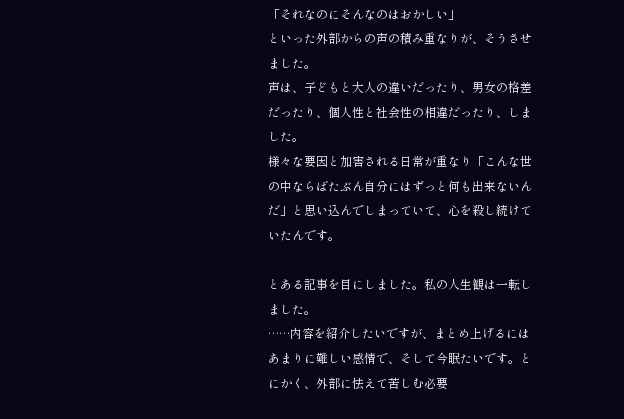「それなのにそんなのはおかしい」
といった外部からの声の積み重なりが、そうさせました。
声は、子どもと大人の違いだったり、男女の格差だったり、個人性と社会性の相違だったり、しました。
様々な要因と加害される日常が重なり「こんな世の中ならばたぶん自分にはずっと何も出来ないんだ」と思い込んでしまっていて、心を殺し続けていたんです。

とある記事を目にしました。私の人生観は一転しました。
……内容を紹介したいですが、まとめ上げるにはあまりに難しい感情で、そして今眠たいです。とにかく、外部に怯えて苦しむ必要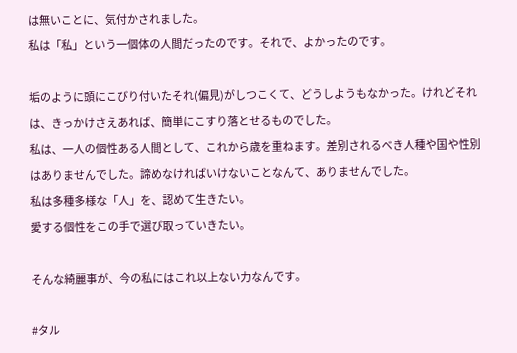は無いことに、気付かされました。
私は「私」という一個体の人間だったのです。それで、よかったのです。

垢のように頭にこびり付いたそれ(偏見)がしつこくて、どうしようもなかった。けれどそれは、きっかけさえあれば、簡単にこすり落とせるものでした。
私は、一人の個性ある人間として、これから歳を重ねます。差別されるべき人種や国や性別はありませんでした。諦めなければいけないことなんて、ありませんでした。
私は多種多様な「人」を、認めて生きたい。
愛する個性をこの手で選び取っていきたい。

そんな綺麗事が、今の私にはこれ以上ない力なんです。

#タル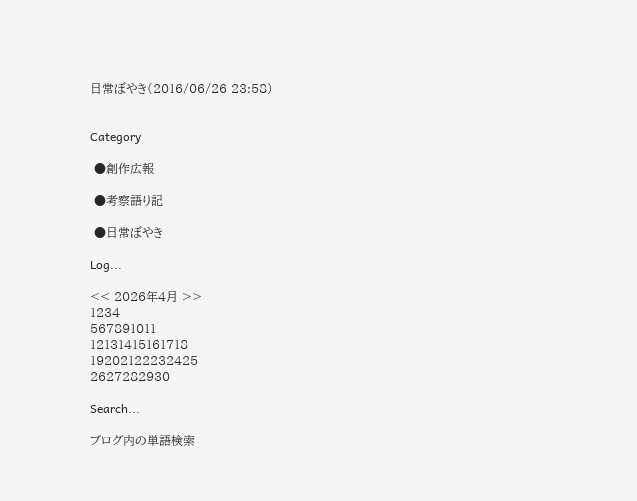日常ぼやき(2016/06/26 23:58)


Category

 ●創作広報

 ●考察語り記

 ●日常ぼやき

Log...

<< 2026年4月 >>
1234
567891011
12131415161718
19202122232425
2627282930

Search...

ブログ内の単語検索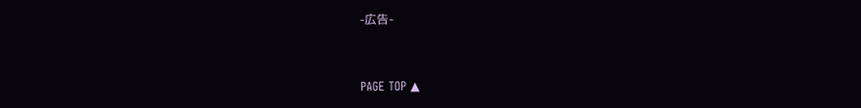-広告-


PAGE TOP ▲